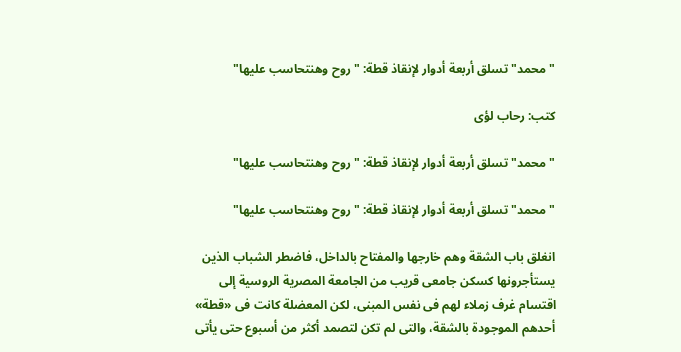"محمد" تسلق أربعة أدوار لإنقاذ قطة: "روح وهنتحاسب عليها"

كتب: رحاب لؤى

"محمد" تسلق أربعة أدوار لإنقاذ قطة: "روح وهنتحاسب عليها"

"محمد" تسلق أربعة أدوار لإنقاذ قطة: "روح وهنتحاسب عليها"

انغلق باب الشقة وهم خارجها والمفتاح بالداخل، فاضطر الشباب الذين يستأجرونها كسكن جامعى قريب من الجامعة المصرية الروسية إلى اقتسام غرف زملاء لهم فى نفس المبنى، لكن المعضلة كانت فى «قطة» أحدهم الموجودة بالشقة، والتى لم تكن لتصمد أكثر من أسبوع حتى يأتى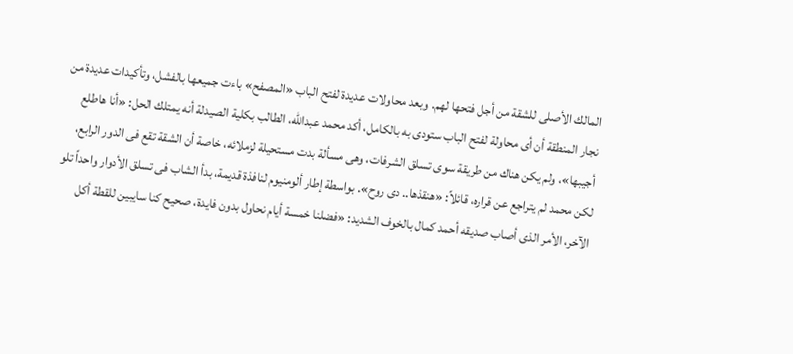المالك الأصلى للشقة من أجل فتحها لهم. وبعد محاولات عديدة لفتح الباب «المصفح» باءت جميعها بالفشل، وتأكيدات عديدة من نجار المنطقة أن أى محاولة لفتح الباب ستودى به بالكامل، أكد محمد عبدالله، الطالب بكلية الصيدلة أنه يمتلك الحل: «أنا هاطلع أجيبها»، ولم يكن هناك من طريقة سوى تسلق الشرفات، وهى مسألة بدت مستحيلة لزملائه، خاصة أن الشقة تقع فى الدور الرابع، لكن محمد لم يتراجع عن قراره، قائلاً: «هنقذها.. دى روح». بواسطة إطار ألومنيوم لنافذة قديمة، بدأ الشاب فى تسلق الأدوار واحداً تلو الآخر، الأمر الذى أصاب صديقه أحمد كمال بالخوف الشديد: «فضلنا خمسة أيام نحاول بدون فايدة، صحيح كنا سايبين للقطة أكل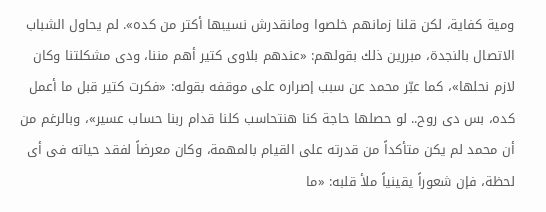ومية كفاية، لكن قلنا زمانهم خلصوا ومانقدرش نسيبها أكتر من كده». لم يحاول الشباب الاتصال بالنجدة، مبررين ذلك بقولهم: «عندهم بلاوى كتير أهم مننا، ودى مشكلتنا وكان لازم نحلها»، كما عبّر محمد عن سبب إصراره على موقفه بقوله: «فكرت كتير قبل ما أعمل كده، بس دى روح.. لو حصلها حاجة كنا هنتحاسب كلنا قدام ربنا حساب عسير»، وبالرغم من أن محمد لم يكن متأكداً من قدرته على القيام بالمهمة، وكان معرضاً لفقد حياته فى أى لحظة، فإن شعوراً يقينياً ملأ قلبه: «ما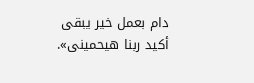دام بعمل خير يبقى أكيد ربنا هيحمينى».